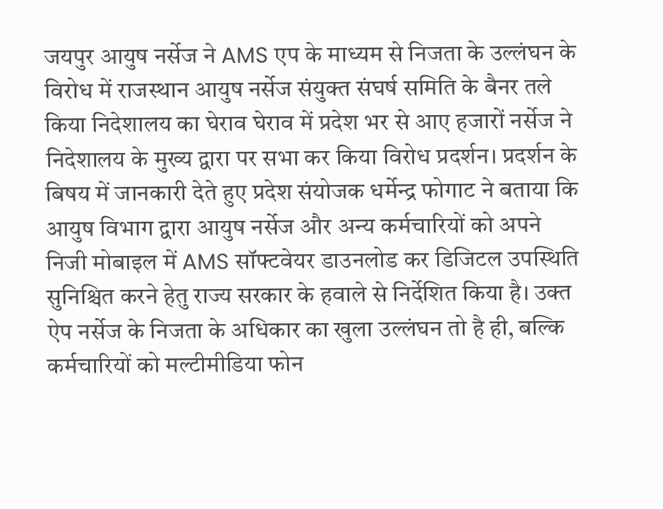जयपुर आयुष नर्सेज ने AMS एप के माध्यम से निजता के उल्लंघन के विरोध में राजस्थान आयुष नर्सेज संयुक्त संघर्ष समिति के बैनर तले किया निदेशालय का घेराव घेराव में प्रदेश भर से आए हजारों नर्सेज ने निदेशालय के मुख्य द्वारा पर सभा कर किया विरोध प्रदर्शन। प्रदर्शन के बिषय में जानकारी देते हुए प्रदेश संयोजक धर्मेन्द्र फोगाट ने बताया कि आयुष विभाग द्वारा आयुष नर्सेज और अन्य कर्मचारियों को अपने निजी मोबाइल में AMS सॉफ्टवेयर डाउनलोड कर डिजिटल उपस्थिति सुनिश्चित करने हेतु राज्य सरकार के हवाले से निर्देशित किया है। उक्त ऐप नर्सेज के निजता के अधिकार का खुला उल्लंघन तो है ही, बल्कि कर्मचारियों को मल्टीमीडिया फोन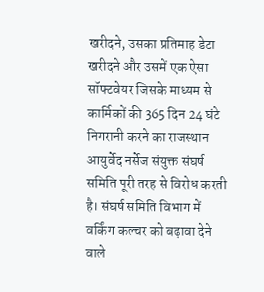खरीदने, उसका प्रतिमाह डेटा खरीदने और उसमें एक ऐसा सॉफ्टवेयर जिसके माध्यम से कार्मिकों की 365 दिन 24 घंटे निगरानी करने का राजस्थान आयुर्वेद नर्सेज संयुक्त संघर्ष समिति पूरी तरह से विरोध करती है। संघर्ष समिति विभाग में वर्किंग कल्चर को बढ़ावा देने वाले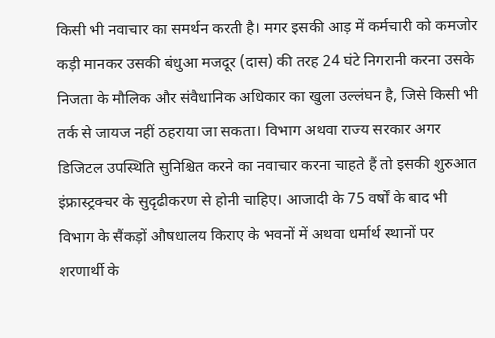किसी भी नवाचार का समर्थन करती है। मगर इसकी आड़ में कर्मचारी को कमजोर कड़ी मानकर उसकी बंधुआ मजदूर (दास) की तरह 24 घंटे निगरानी करना उसके निजता के मौलिक और संवैधानिक अधिकार का खुला उल्लंघन है, जिसे किसी भी तर्क से जायज नहीं ठहराया जा सकता। विभाग अथवा राज्य सरकार अगर डिजिटल उपस्थिति सुनिश्चित करने का नवाचार करना चाहते हैं तो इसकी शुरुआत इंफ्रास्ट्रक्चर के सुदृढीकरण से होनी चाहिए। आजादी के 75 वर्षों के बाद भी विभाग के सैंकड़ों औषधालय किराए के भवनों में अथवा धर्मार्थ स्थानों पर शरणार्थी के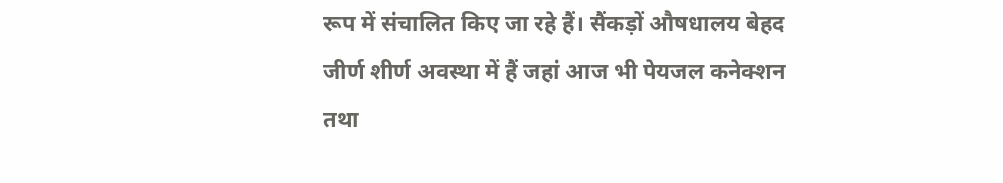रूप में संचालित किए जा रहे हैं। सैंकड़ों औषधालय बेहद जीर्ण शीर्ण अवस्था में हैं जहां आज भी पेयजल कनेक्शन तथा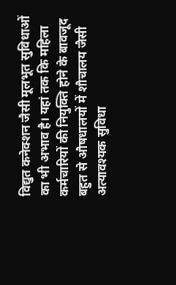विद्युत कनेक्शन जैसी मूलभूत सुविधाओं का भी अभाव है। यहां तक कि महिला कर्मचारियों की नियुक्ति होने के बावजूद बहुत से औषधालयों में शौचालय जैसी अत्यावश्यक सुविधा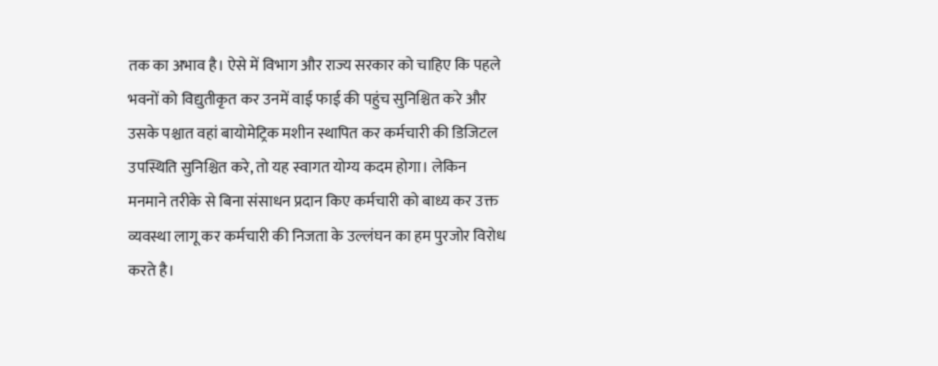तक का अभाव है। ऐसे में विभाग और राज्य सरकार को चाहिए कि पहले भवनों को विद्युतीकृत कर उनमें वाई फाई की पहुंच सुनिश्चित करे और उसके पश्चात वहां बायोमेट्रिक मशीन स्थापित कर कर्मचारी की डिजिटल उपस्थिति सुनिश्चित करे, तो यह स्वागत योग्य कदम होगा। लेकिन मनमाने तरीके से बिना संसाधन प्रदान किए कर्मचारी को बाध्य कर उक्त व्यवस्था लागू कर कर्मचारी की निजता के उल्लंघन का हम पुरजोर विरोध करते है।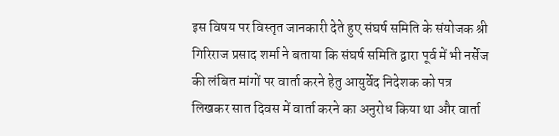इस विषय पर विस्तृत जानकारी देते हुए संघर्ष समिति के संयोजक श्री गिरिराज प्रसाद शर्मा ने बताया कि संघर्ष समिति द्वारा पूर्व में भी नर्सेज की लंबित मांगों पर वार्ता करने हेतु आयुर्वेद निदेशक को पत्र लिखकर सात दिवस में वार्ता करने का अनुरोध किया था और वार्ता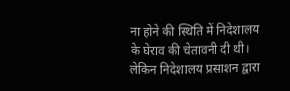ना होने की स्थिति में निदेशालय के घेराव की चेतावनी दी थी। लेकिन निदेशालय प्रसाशन द्वारा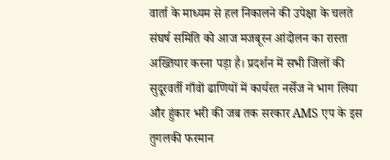वार्ता के माध्यम से हल निकालने की उपेक्षा के चलते संघर्ष समिति को आज मजबूरन आंदोलन का रास्ता अख्तियार करना पड़ा है। प्रदर्शन में सभी जिलों की सुदूरवर्ती गाँवों ढाणियों में कार्यरत नर्सेज ने भाग लिया और हुंकार भरी की जब तक सरकार AMS एप के इस तुगलकी फरमान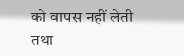को वापस नहीं लेती तथा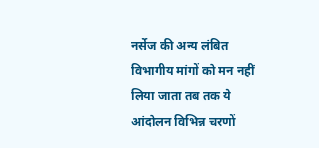नर्सेज की अन्य लंबित विभागीय मांगों को मन नहीं लिया जाता तब तक ये आंदोलन विभिन्न चरणों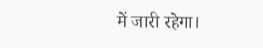में जारी रहेगा।